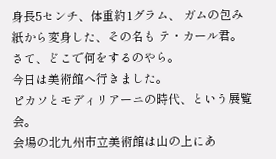身長5センチ、体重約1グラム、 ガムの包み紙から変身した、その名も テ・カール君。 さて、どこで何をするのやら。
今日は美術館へ行きました。
ピカソとモディリアーニの時代、という展覧会。
会場の北九州市立美術館は山の上にあ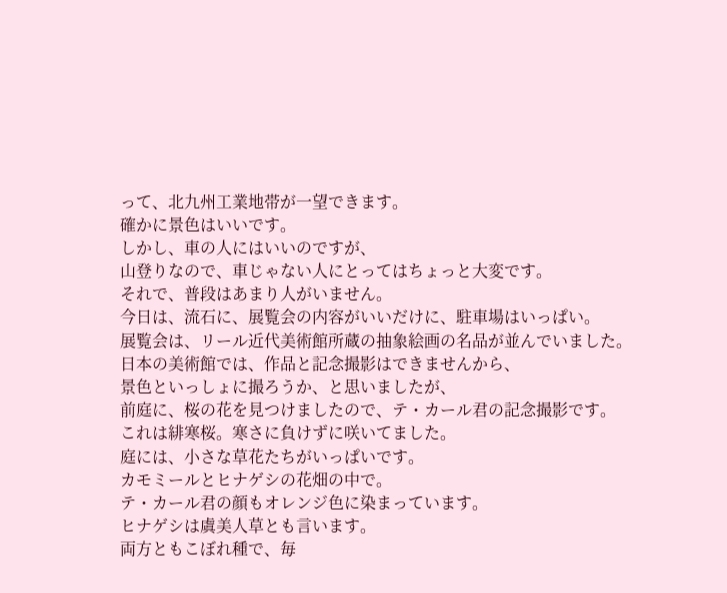って、北九州工業地帯が一望できます。
確かに景色はいいです。
しかし、車の人にはいいのですが、
山登りなので、車じゃない人にとってはちょっと大変です。
それで、普段はあまり人がいません。
今日は、流石に、展覧会の内容がいいだけに、駐車場はいっぱい。
展覧会は、リール近代美術館所蔵の抽象絵画の名品が並んでいました。
日本の美術館では、作品と記念撮影はできませんから、
景色といっしょに撮ろうか、と思いましたが、
前庭に、桜の花を見つけましたので、テ・カール君の記念撮影です。
これは緋寒桜。寒さに負けずに咲いてました。
庭には、小さな草花たちがいっぱいです。
カモミールとヒナゲシの花畑の中で。
テ・カール君の顔もオレンジ色に染まっています。
ヒナゲシは虞美人草とも言います。
両方ともこぼれ種で、毎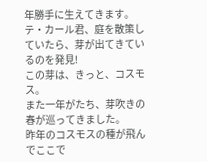年勝手に生えてきます。
テ・カール君、庭を散策していたら、芽が出てきているのを発見!
この芽は、きっと、コスモス。
また一年がたち、芽吹きの春が巡ってきました。
昨年のコスモスの種が飛んでここで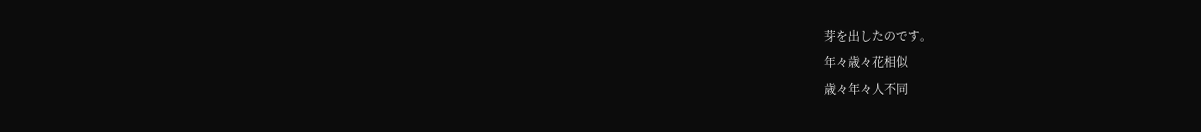芽を出したのです。
年々歳々花相似
歳々年々人不同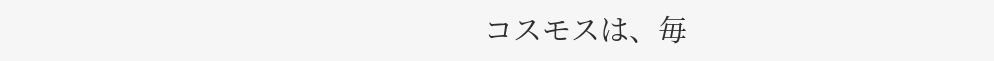コスモスは、毎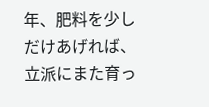年、肥料を少しだけあげれば、
立派にまた育っ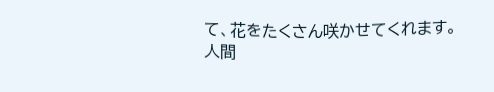て、花をたくさん咲かせてくれます。
人間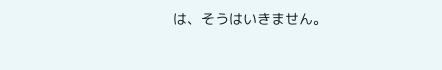は、そうはいきません。